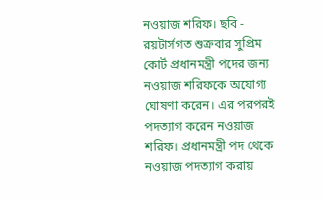নওয়াজ শরিফ। ছবি - রয়টার্সগত শুক্রবার সুপ্রিম কোর্ট প্রধানমন্ত্রী পদের জন্য নওয়াজ শরিফকে অযোগ্য ঘোষণা করেন। এর পরপরই পদত্যাগ করেন নওয়াজ শরিফ। প্রধানমন্ত্রী পদ থেকে নওয়াজ পদত্যাগ করায়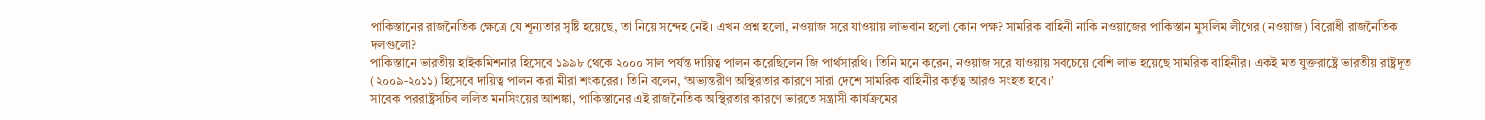পাকিস্তানের রাজনৈতিক ক্ষেত্রে যে শূন্যতার সৃষ্টি হয়েছে, তা নিয়ে সন্দেহ নেই। এখন প্রশ্ন হলো, নওয়াজ সরে যাওয়ায় লাভবান হলো কোন পক্ষ? সামরিক বাহিনী নাকি নওয়াজের পাকিস্তান মুসলিম লীগের (নওয়াজ) বিরোধী রাজনৈতিক দলগুলো?
পাকিস্তানে ভারতীয় হাইকমিশনার হিসেবে ১৯৯৮ থেকে ২০০০ সাল পর্যন্ত দায়িত্ব পালন করেছিলেন জি পার্থসারথি। তিনি মনে করেন, নওয়াজ সরে যাওয়ায় সবচেয়ে বেশি লাভ হয়েছে সামরিক বাহিনীর। একই মত যুক্তরাষ্ট্রে ভারতীয় রাষ্ট্রদূত (২০০৯-২০১১) হিসেবে দায়িত্ব পালন করা মীরা শংকরের। তিনি বলেন, ‘অভ্যন্তরীণ অস্থিরতার কারণে সারা দেশে সামরিক বাহিনীর কর্তৃত্ব আরও সংহত হবে।’
সাবেক পররাষ্ট্রসচিব ললিত মনসিংয়ের আশঙ্কা, পাকিস্তানের এই রাজনৈতিক অস্থিরতার কারণে ভারতে সন্ত্রাসী কার্যক্রমের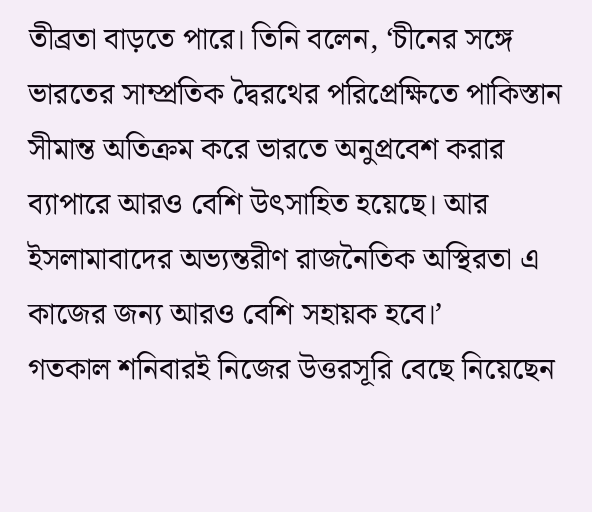তীব্রতা বাড়তে পারে। তিনি বলেন, ‘চীনের সঙ্গে ভারতের সাম্প্রতিক দ্বৈরথের পরিপ্রেক্ষিতে পাকিস্তান সীমান্ত অতিক্রম করে ভারতে অনুপ্রবেশ করার ব্যাপারে আরও বেশি উৎসাহিত হয়েছে। আর ইসলামাবাদের অভ্যন্তরীণ রাজনৈতিক অস্থিরতা এ কাজের জন্য আরও বেশি সহায়ক হবে।’
গতকাল শনিবারই নিজের উত্তরসূরি বেছে নিয়েছেন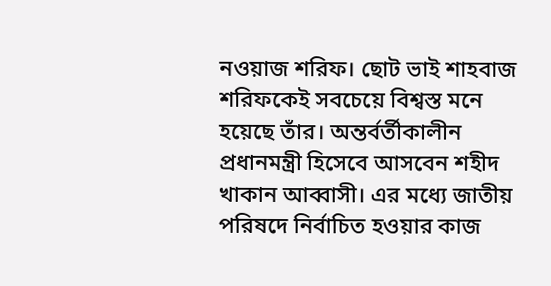নওয়াজ শরিফ। ছোট ভাই শাহবাজ শরিফকেই সবচেয়ে বিশ্বস্ত মনে হয়েছে তাঁর। অন্তর্বর্তীকালীন প্রধানমন্ত্রী হিসেবে আসবেন শহীদ খাকান আব্বাসী। এর মধ্যে জাতীয় পরিষদে নির্বাচিত হওয়ার কাজ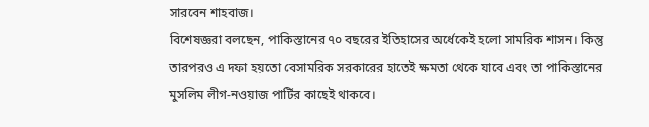সারবেন শাহবাজ।
বিশেষজ্ঞরা বলছেন, পাকিস্তানের ৭০ বছরের ইতিহাসের অর্ধেকেই হলো সামরিক শাসন। কিন্তু তারপরও এ দফা হয়তো বেসামরিক সরকারের হাতেই ক্ষমতা থেকে যাবে এবং তা পাকিস্তানের মুসলিম লীগ-নওয়াজ পার্টির কাছেই থাকবে।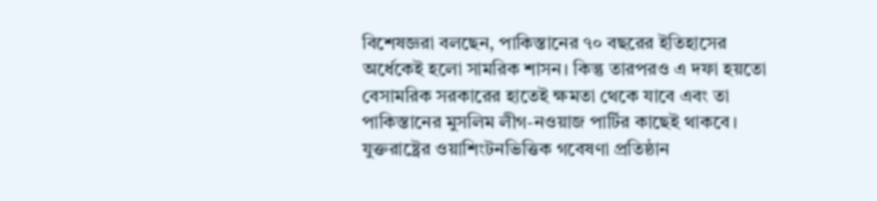বিশেষজ্ঞরা বলছেন, পাকিস্তানের ৭০ বছরের ইতিহাসের অর্ধেকেই হলো সামরিক শাসন। কিন্তু তারপরও এ দফা হয়তো বেসামরিক সরকারের হাতেই ক্ষমতা থেকে যাবে এবং তা পাকিস্তানের মুসলিম লীগ-নওয়াজ পার্টির কাছেই থাকবে।
যুক্তরাষ্ট্রের ওয়াশিংটনভিত্তিক গবেষণা প্রতিষ্ঠান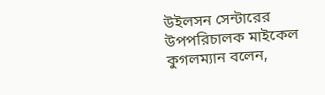উইলসন সেন্টারের উপপরিচালক মাইকেল কুগলম্যান বলেন,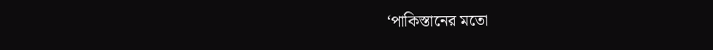‘পাকিস্তানের মতো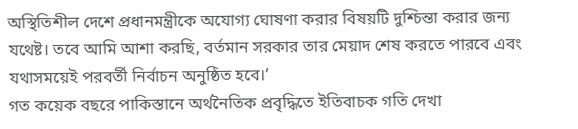অস্থিতিশীল দেশে প্রধানমন্ত্রীকে অযোগ্য ঘোষণা করার বিষয়টি দুশ্চিন্তা করার জন্য যথেষ্ট। তবে আমি আশা করছি, বর্তমান সরকার তার মেয়াদ শেষ করতে পারবে এবং যথাসময়েই পরবর্তী নির্বাচন অনুষ্ঠিত হবে।’
গত কয়েক বছরে পাকিস্তানে অর্থনৈতিক প্রবৃদ্ধিতে ইতিবাচক গতি দেখা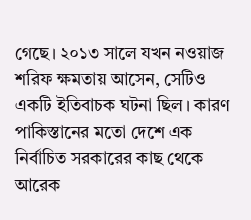গেছে। ২০১৩ সালে যখন নওয়াজ শরিফ ক্ষমতায় আসেন, সেটিও একটি ইতিবাচক ঘটনা ছিল। কারণ পাকিস্তানের মতো দেশে এক নির্বাচিত সরকারের কাছ থেকে আরেক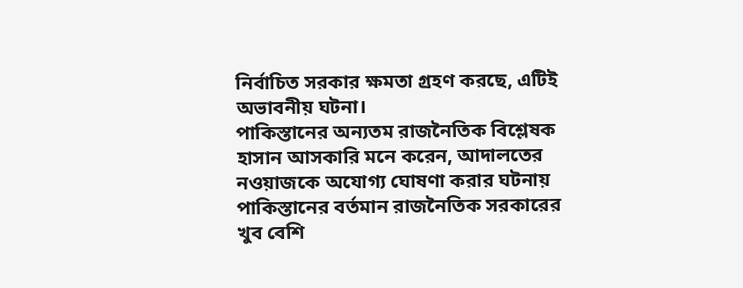নির্বাচিত সরকার ক্ষমতা গ্রহণ করছে, এটিই অভাবনীয় ঘটনা।
পাকিস্তানের অন্যতম রাজনৈতিক বিশ্লেষক হাসান আসকারি মনে করেন, আদালতের নওয়াজকে অযোগ্য ঘোষণা করার ঘটনায় পাকিস্তানের বর্তমান রাজনৈতিক সরকারের খুব বেশি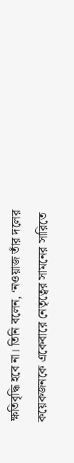ক্ষতিবৃদ্ধি হবে না। তিনি বলেন, ‘নওয়াজ তাঁর দলের কয়েকজনকে একেবারে নেতৃত্বের সামনের সারিতে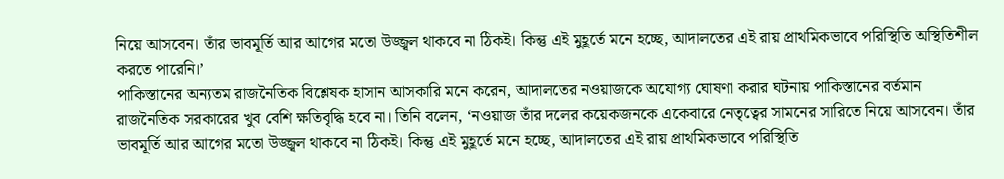নিয়ে আসবেন। তাঁর ভাবমূর্তি আর আগের মতো উজ্জ্বল থাকবে না ঠিকই। কিন্তু এই মুহূর্তে মনে হচ্ছে, আদালতের এই রায় প্রাথমিকভাবে পরিস্থিতি অস্থিতিশীল করতে পারেনি।’
পাকিস্তানের অন্যতম রাজনৈতিক বিশ্লেষক হাসান আসকারি মনে করেন, আদালতের নওয়াজকে অযোগ্য ঘোষণা করার ঘটনায় পাকিস্তানের বর্তমান রাজনৈতিক সরকারের খুব বেশি ক্ষতিবৃদ্ধি হবে না। তিনি বলেন, ‘নওয়াজ তাঁর দলের কয়েকজনকে একেবারে নেতৃত্বের সামনের সারিতে নিয়ে আসবেন। তাঁর ভাবমূর্তি আর আগের মতো উজ্জ্বল থাকবে না ঠিকই। কিন্তু এই মুহূর্তে মনে হচ্ছে, আদালতের এই রায় প্রাথমিকভাবে পরিস্থিতি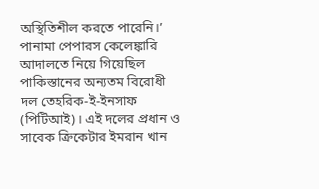অস্থিতিশীল করতে পারেনি।’
পানামা পেপারস কেলেঙ্কারি আদালতে নিয়ে গিয়েছিল পাকিস্তানের অন্যতম বিরোধী দল তেহরিক-ই-ইনসাফ (পিটিআই)। এই দলের প্রধান ও সাবেক ক্রিকেটার ইমরান খান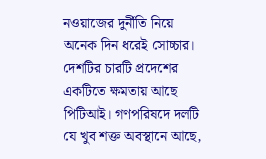নওয়াজের দুর্নীতি নিয়ে অনেক দিন ধরেই সোচ্চার। দেশটির চারটি প্রদেশের একটিতে ক্ষমতায় আছে পিটিআই। গণপরিষদে দলটি যে খুব শক্ত অবস্থানে আছে,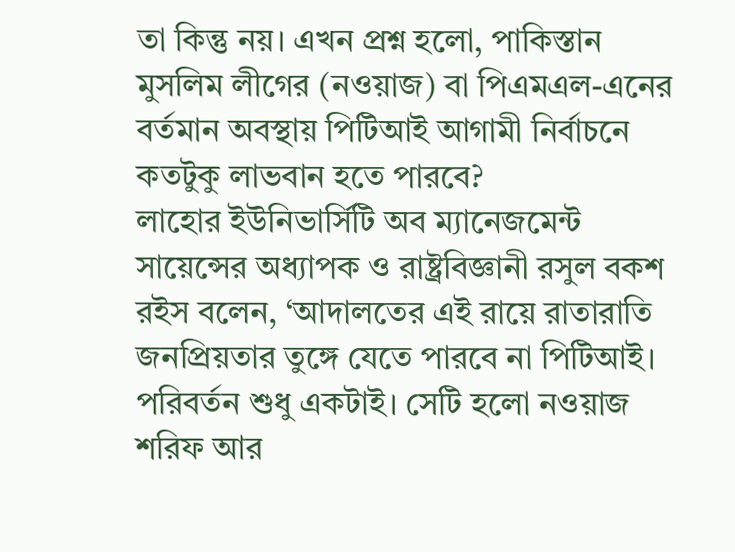তা কিন্তু নয়। এখন প্রশ্ন হলো, পাকিস্তান মুসলিম লীগের (নওয়াজ) বা পিএমএল-এনের বর্তমান অবস্থায় পিটিআই আগামী নির্বাচনে কতটুকু লাভবান হতে পারবে?
লাহোর ইউনিভার্সিটি অব ম্যানেজমেন্ট সায়েন্সের অধ্যাপক ও রাষ্ট্রবিজ্ঞানী রসুল বকশ রইস বলেন, ‘আদালতের এই রায়ে রাতারাতি জনপ্রিয়তার তুঙ্গে যেতে পারবে না পিটিআই। পরিবর্তন শুধু একটাই। সেটি হলো নওয়াজ শরিফ আর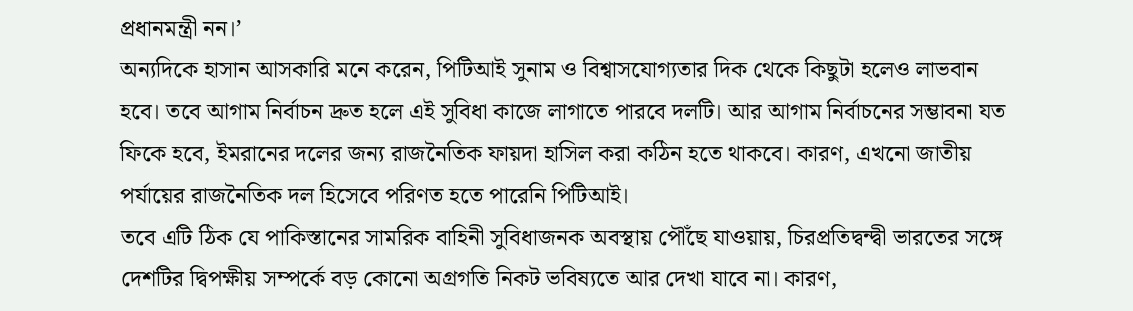প্রধানমন্ত্রী নন।’
অন্যদিকে হাসান আসকারি মনে করেন, পিটিআই সুনাম ও বিশ্বাসযোগ্যতার দিক থেকে কিছুটা হলেও লাভবান হবে। তবে আগাম নির্বাচন দ্রুত হলে এই সুবিধা কাজে লাগাতে পারবে দলটি। আর আগাম নির্বাচনের সম্ভাবনা যত ফিকে হবে, ইমরানের দলের জন্য রাজনৈতিক ফায়দা হাসিল করা কঠিন হতে থাকবে। কারণ, এখনো জাতীয় পর্যায়ের রাজনৈতিক দল হিসেবে পরিণত হতে পারেনি পিটিআই।
তবে এটি ঠিক যে পাকিস্তানের সামরিক বাহিনী সুবিধাজনক অবস্থায় পৌঁছে যাওয়ায়, চিরপ্রতিদ্বন্দ্বী ভারতের সঙ্গে দেশটির দ্বিপক্ষীয় সম্পর্কে বড় কোনো অগ্রগতি নিকট ভবিষ্যতে আর দেখা যাবে না। কারণ,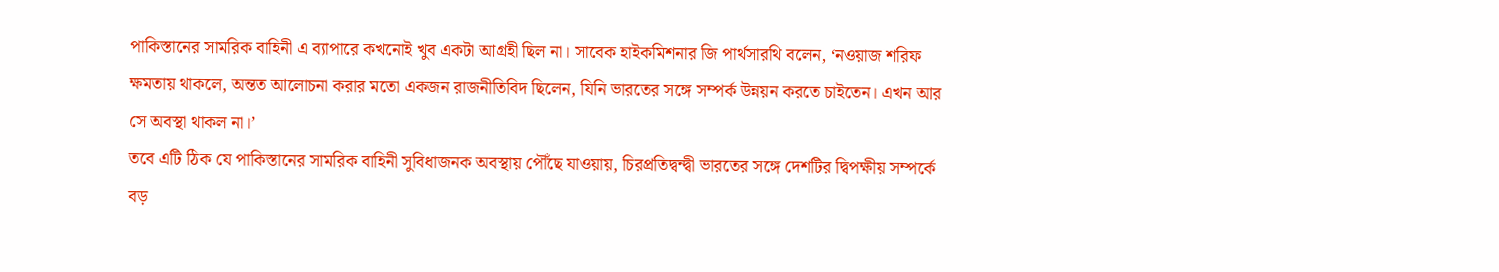পাকিস্তানের সামরিক বাহিনী এ ব্যাপারে কখনোই খুব একটা আগ্রহী ছিল না। সাবেক হাইকমিশনার জি পার্থসারথি বলেন, ‘নওয়াজ শরিফ ক্ষমতায় থাকলে, অন্তত আলোচনা করার মতো একজন রাজনীতিবিদ ছিলেন, যিনি ভারতের সঙ্গে সম্পর্ক উন্নয়ন করতে চাইতেন। এখন আর সে অবস্থা থাকল না।’
তবে এটি ঠিক যে পাকিস্তানের সামরিক বাহিনী সুবিধাজনক অবস্থায় পৌঁছে যাওয়ায়, চিরপ্রতিদ্বন্দ্বী ভারতের সঙ্গে দেশটির দ্বিপক্ষীয় সম্পর্কে বড়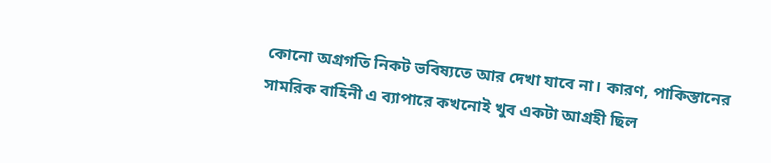কোনো অগ্রগতি নিকট ভবিষ্যতে আর দেখা যাবে না। কারণ, পাকিস্তানের সামরিক বাহিনী এ ব্যাপারে কখনোই খুব একটা আগ্রহী ছিল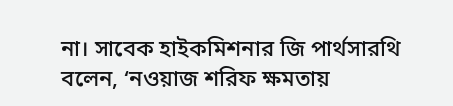না। সাবেক হাইকমিশনার জি পার্থসারথি বলেন, ‘নওয়াজ শরিফ ক্ষমতায়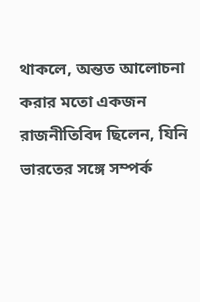থাকলে, অন্তত আলোচনা করার মতো একজন রাজনীতিবিদ ছিলেন, যিনি ভারতের সঙ্গে সম্পর্ক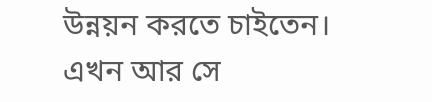উন্নয়ন করতে চাইতেন। এখন আর সে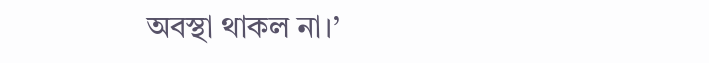অবস্থা থাকল না।’